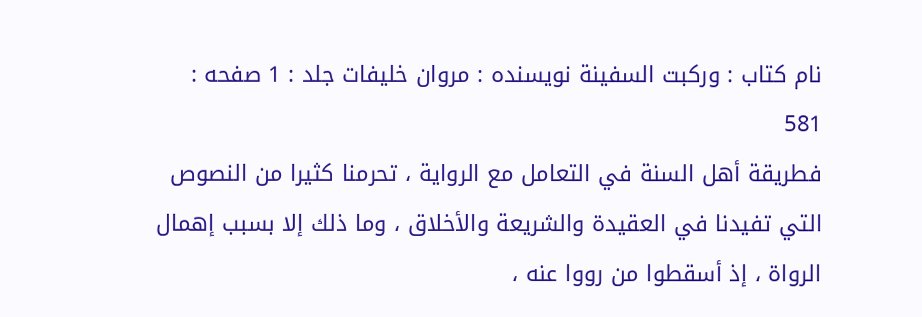نام کتاب : وركبت السفينة نویسنده : مروان خليفات جلد : 1 صفحه : 581
فطريقة أهل السنة في التعامل مع الرواية ، تحرمنا كثيرا من النصوص التي تفيدنا في العقيدة والشريعة والأخلاق ، وما ذلك إلا بسبب إهمال الرواة ، إذ أسقطوا من رووا عنه ،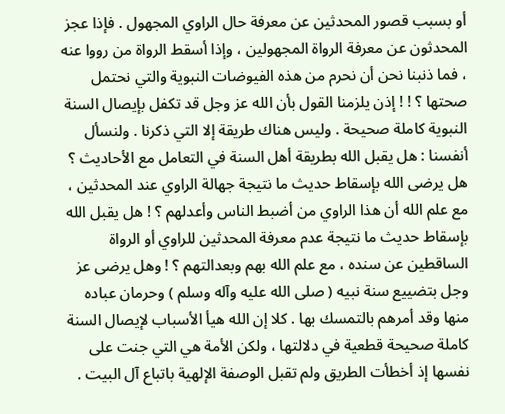أو بسبب قصور المحدثين عن معرفة حال الراوي المجهول . فإذا عجز المحدثون عن معرفة الرواة المجهولين ، وإذا أسقط الرواة من رووا عنه ، فما ذنبنا نحن أن نحرم من هذه الفيوضات النبوية والتي نحتمل صحتها ؟ ! ! إذن يلزمنا القول بأن الله عز وجل قد تكفل بإيصال السنة النبوية كاملة صحيحة . وليس هناك طريقة إلا التي ذكرنا . ولنسأل أنفسنا : هل يقبل الله بطريقة أهل السنة في التعامل مع الأحاديث ؟ هل يرضى الله بإسقاط حديث ما نتيجة جهالة الراوي عند المحدثين ، مع علم الله أن هذا الراوي من أضبط الناس وأعدلهم ؟ ! هل يقبل الله بإسقاط حديث ما نتيجة عدم معرفة المحدثين للراوي أو الرواة الساقطين عن سنده ، مع علم الله بهم وبعدالتهم ؟ ! وهل يرضى عز وجل بتضييع سنة نبيه ( صلى الله عليه وآله وسلم ) وحرمان عباده منها وقد أمرهم بالتمسك بها . كلا إن الله هيأ الأسباب لإيصال السنة كاملة صحيحة قطعية في دلالتها ، ولكن الأمة هي التي جنت على نفسها إذ أخطأت الطريق ولم تقبل الوصفة الإلهية باتباع آل البيت .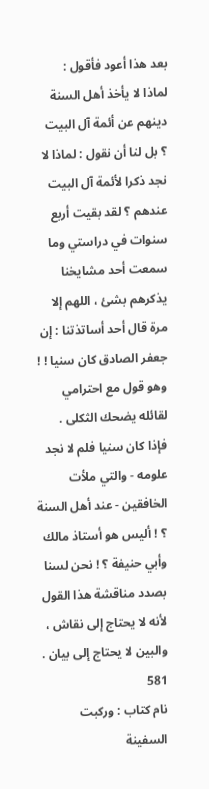بعد هذا أعود فأقول : لماذا لا يأخذ أهل السنة دينهم عن أئمة آل البيت ؟ بل لنا أن نقول : لماذا لا نجد ذكرا لأئمة آل البيت عندهم ؟ لقد بقيت أربع سنوات في دراستي وما سمعت أحد مشايخنا يذكرهم بشئ ، اللهم إلا مرة قال أحد أساتذتنا : إن جعفر الصادق كان سنيا ! ! وهو قول مع احترامي لقائله يضحك الثكلى . فإذا كان سنيا فلم لا نجد علومه - والتي ملأت الخافقين - عند أهل السنة ؟ ! أليس هو أستاذ مالك وأبي حنيفة ؟ ! نحن لسنا بصدد مناقشة هذا القول لأنه لا يحتاج إلى نقاش ، والبين لا يحتاج إلى بيان .
581
نام کتاب : وركبت السفينة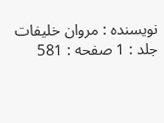نویسنده : مروان خليفات جلد : 1 صفحه : 581